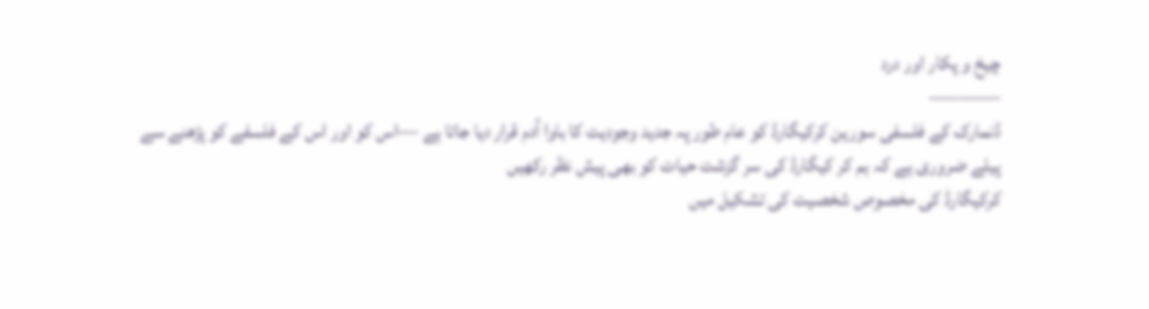چیخ و پکار اور درد
———–
ڈنمارک کے فلسفی سورین کرکیگارڈ کو عام طور پہ جدید وجودیت کا باوا آدم قرار دیا جاتا ہے —اس کو اور اس کے فلسفے کو پڑھنے سے پیلے ضروری ہے کہ ہم کر کیگارڈ کی سر گزشت حیات کو بھی پیش نظر رکهیں
کرکیگارڈ کی مخصوص شخصیت کی تشکیل میں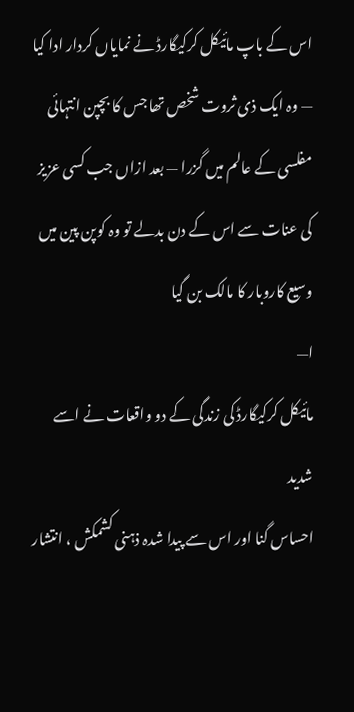اس کے باپ مائیکل کرکیگارڈ نے نمایاں کردار ادا کیا — وہ ایک ذی ثروت شخص تھا جس کا بچپن انتہائی مفلسی کے عالم میں گزرا — بعد ازاں جب کسی عزیز کی عنات سے اس کے دن بدلے تو وہ کوپن پین میں وسیع کاروبار کا مالک بن گیا
ا—
مائیکل کرکیگارڈ کی زندگی کے دو واقعات نے اسے شدید
احساس گنا اور اس سے پیدا شدہ ذہنی کشمکش ، انتشار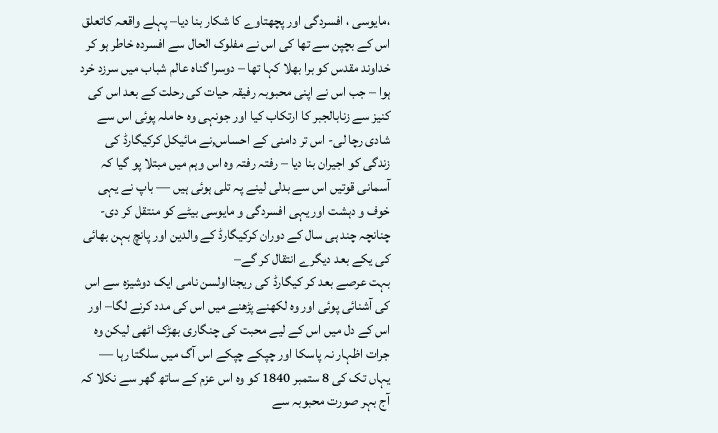،مایوسی ، افسردگی اور پچھتاوے کا شکار بنا دیا– پہلے واقعہ کاتعلق اس کے بچپن سے تھا کی اس نے مفلوک الحال سے افسردہ خاطر ہو کر خداوند مقدس کو برا بھلا کہا تھا – دوسرا گناہ عالم شباب میں سرزد خرد ہوا – جب اس نے اپنی محبوبہ رفیقہ حیات کی رحلت کے بعد اس کی کنیز سے زنابالجبر کا ارتکاب کیا اور جونہی وہ حاملہ پوئی اس سے شادی رچا لی- اس تر دامنی کے احساس,نے مائیکل کرکیگارڈ کی زندگی کو اجیران بنا دیا – رفتہ رفتہ وہ اس وہم میں مبتلا پو گیا کہ آسمانی قوتیں اس سے بدلی لینے پہ تلی ہوئی ہیں — باپ نے یہی خوف و دہشت اور یہی افسردگی و مایوسی بیٹے کو منتقل کر دی- چنانچہ چند ہی سال کے دوران کرکیگارڈ کے والدین اور پانچ بہن بهائی کی یکے بعد دیگرے انتقال کر گے–
بہت عرصے بعد کر کیگارڈ کی ریجنااولسن نامی ایک دوشیزہ سے اس کی آشنائی پوئی اور وہ لکھنے پڑھنے میں اس کی مدد کرنے لگا– اور اس کے دل میں اس کے لیے محبت کی چنگاری بھڑک اٹهی لیکن وہ جرات اظہار نہ پاسکا اور چپکے چپکے اس آگ میں سلگتا رہا — یہاں تک کی 8 ستمبر 1840 کو وہ اس عزم کے ساتھ گھر سے نکلا کہ آج بہر صورت محبوبہ سے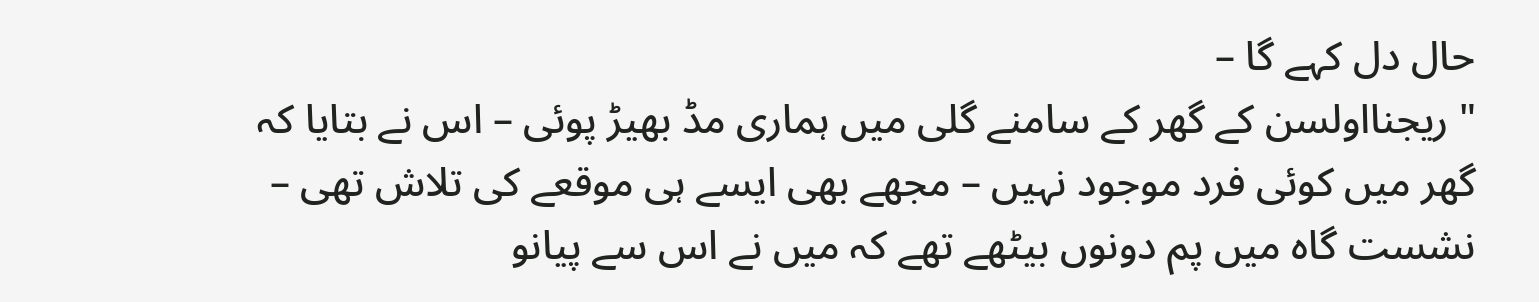حال دل کہے گا –
" ریجنااولسن کے گھر کے سامنے گلی میں ہماری مڈ بھیڑ پوئی – اس نے بتایا کہ گھر میں کوئی فرد موجود نہیں – مجھے بھی ایسے ہی موقعے کی تلاش تهی –
نشست گاہ میں پم دونوں بیٹھے تھے کہ میں نے اس سے پیانو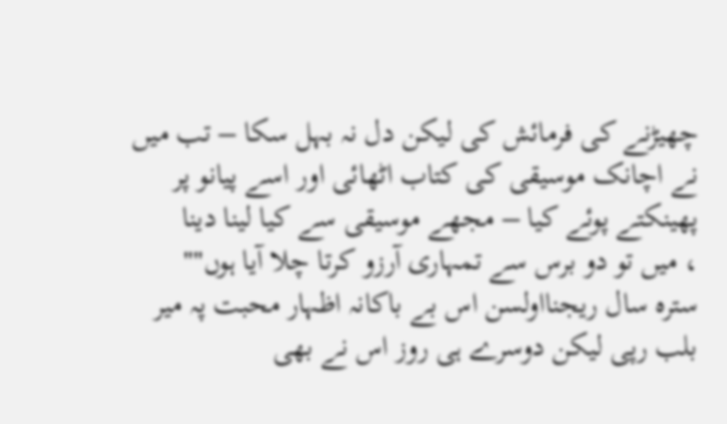چھیڑنے کی فرمائش کی لیکن دل نہ بہل سکا – تب میں نے اچانک موسیقی کی کتاب اٹھائی اور اسے پیانو پر پھینکتے پوئے کیا – مجھے موسیقی سے کیا لینا دینا
، میں تو دو برس سے تمہاری آرزو کرتا چلا آیا ہوں""
سترہ سال ریجنااولسن اس بے باکانہ اظہار محبت پہ میر بلب رپی لیکن دوسرے ہی روز اس نے بھی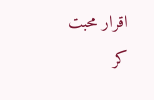اقرار محبت کر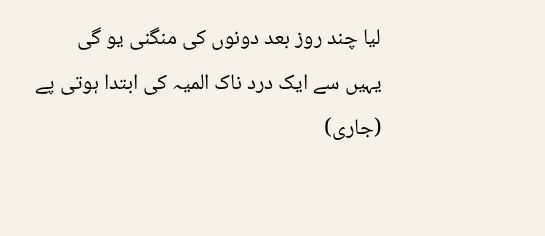لیا چند روز بعد دونوں کی منگنی یو گی
یہیں سے ایک درد ناک المیہ کی ابتدا ہوتی پے
(جاری)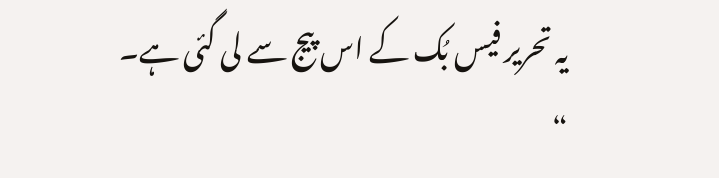یہ تحریر فیس بُک کے اس پیج سے لی گئی ہے۔
“